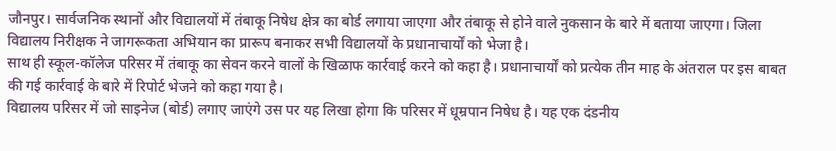जौनपुर। सार्वजनिक स्थानों और विद्यालयों में तंबाकू निषेध क्षेत्र का बोर्ड लगाया जाएगा और तंबाकू से होने वाले नुकसान के बारे में बताया जाएगा। जिला विद्यालय निरीक्षक ने जागरूकता अभियान का प्रारूप बनाकर सभी विद्यालयों के प्रधानाचार्यों को भेजा है।
साथ ही स्कूल-कॉलेज परिसर में तंबाकू का सेवन करने वालों के खिळाफ कार्रवाई करने को कहा है। प्रधानाचार्यों को प्रत्येक तीन माह के अंतराल पर इस बाबत की गई कार्रवाई के बारे में रिपोर्ट भेजने को कहा गया है।
विद्यालय परिसर में जो साइनेज (बोर्ड) लगाए जाएंगे उस पर यह लिखा होगा कि परिसर में धूम्रपान निषेध है। यह एक दंडनीय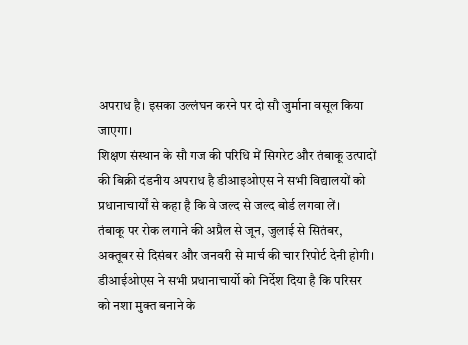अपराध है। इसका उल्लंघन करने पर दो सौ जुर्माना वसूल किया जाएगा।
शिक्षण संस्थान के सौ गज की परिधि में सिगरेट और तंबाकू उत्पादों की बिक्री दंडनीय अपराध है डीआइओएस ने सभी विद्यालयों को प्रधानाचार्यों से कहा है कि वे जल्द से जल्द बोर्ड लगवा लें।
तंबाकू पर रोक लगाने की अप्रैल से जून, जुलाई से सितंबर, अक्तूबर से दिसंबर और जनवरी से मार्च की चार रिपोर्ट देनी होगी। डीआईओएस ने सभी प्रधानाचार्यो को निर्देश दिया है कि परिसर को नशा मुक्त बनाने के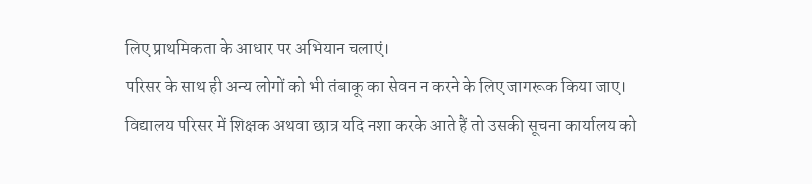लिए प्राथमिकता के आधार पर अभियान चलाएं।
परिसर के साथ ही अन्य लोगों को भी तंबाकू का सेवन न करने के लिए जागरूक किया जाए। विद्यालय परिसर में शिक्षक अथवा छात्र यदि नशा करके आते हैं तो उसकी सूचना कार्यालय को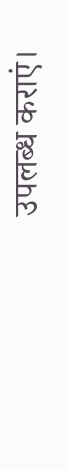उपलब्ध कराएं।